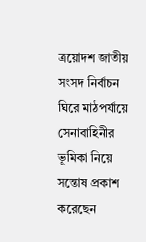ত্রয়োদশ জাতীয় সংসদ নির্বাচন ঘিরে মাঠপর্যায়ে সেনাবাহিনীর ভূমিকা নিয়ে সন্তোষ প্রকাশ করেছেন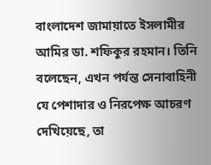বাংলাদেশ জামায়াতে ইসলামীর আমির ডা. শফিকুর রহমান। তিনি বলেছেন, এখন পর্যন্ত সেনাবাহিনী যে পেশাদার ও নিরপেক্ষ আচরণ দেখিয়েছে, তা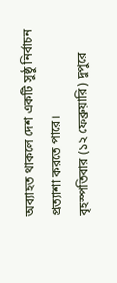অব্যাহত থাকলে দেশ একটি সুষ্ঠু নির্বাচন প্রত্যাশা করতে পারে।
বৃহস্পতিবার (১২ ফেব্রুয়ারি) দুপুরে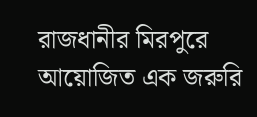রাজধানীর মিরপুরে আয়োজিত এক জরুরি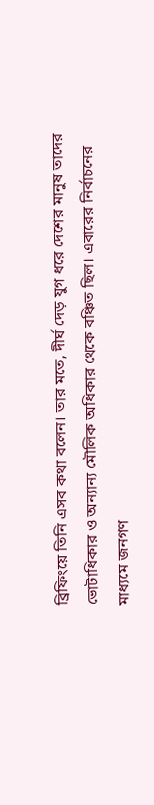ব্রিফিংয়ে তিনি এসব কথা বলেন। তার মতে, দীর্ঘ দেড় যুগ ধরে দেশের মানুষ তাদের ভোটাধিকার ও অন্যান্য মৌলিক অধিকার থেকে বঞ্চিত ছিল। এবারের নির্বাচনের মাধ্যমে জনগণ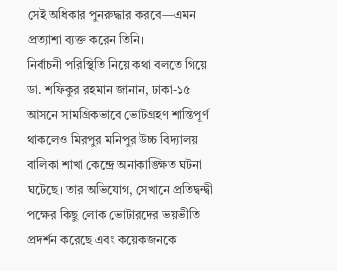সেই অধিকার পুনরুদ্ধার করবে—এমন প্রত্যাশা ব্যক্ত করেন তিনি।
নির্বাচনী পরিস্থিতি নিয়ে কথা বলতে গিয়ে ডা. শফিকুর রহমান জানান, ঢাকা-১৫ আসনে সামগ্রিকভাবে ভোটগ্রহণ শান্তিপূর্ণ থাকলেও মিরপুর মনিপুর উচ্চ বিদ্যালয় বালিকা শাখা কেন্দ্রে অনাকাঙ্ক্ষিত ঘটনা ঘটেছে। তার অভিযোগ, সেখানে প্রতিদ্বন্দ্বী পক্ষের কিছু লোক ভোটারদের ভয়ভীতি প্রদর্শন করেছে এবং কয়েকজনকে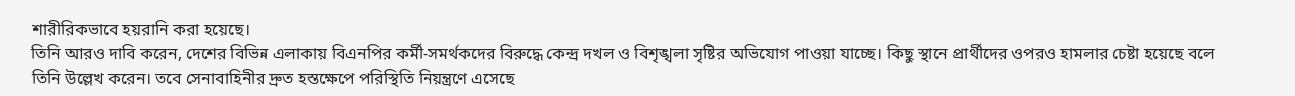শারীরিকভাবে হয়রানি করা হয়েছে।
তিনি আরও দাবি করেন, দেশের বিভিন্ন এলাকায় বিএনপির কর্মী-সমর্থকদের বিরুদ্ধে কেন্দ্র দখল ও বিশৃঙ্খলা সৃষ্টির অভিযোগ পাওয়া যাচ্ছে। কিছু স্থানে প্রার্থীদের ওপরও হামলার চেষ্টা হয়েছে বলে তিনি উল্লেখ করেন। তবে সেনাবাহিনীর দ্রুত হস্তক্ষেপে পরিস্থিতি নিয়ন্ত্রণে এসেছে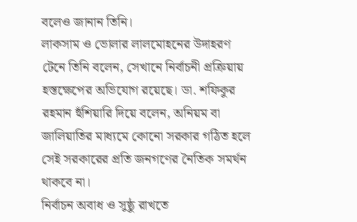বলেও জানান তিনি।
লাকসাম ও ভোলার লালমোহনের উদাহরণ টেনে তিনি বলেন, সেখানে নির্বাচনী প্রক্রিয়ায় হস্তক্ষেপের অভিযোগ রয়েছে। ডা. শফিকুর রহমান হুঁশিয়ারি দিয়ে বলেন, অনিয়ম বা জালিয়াতির মাধ্যমে কোনো সরকার গঠিত হলে সেই সরকারের প্রতি জনগণের নৈতিক সমর্থন থাকবে না।
নির্বাচন অবাধ ও সুষ্ঠু রাখতে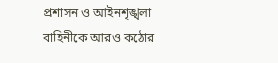প্রশাসন ও আইনশৃঙ্খলা বাহিনীকে আরও কঠোর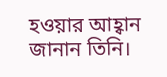হওয়ার আহ্বান জানান তিনি।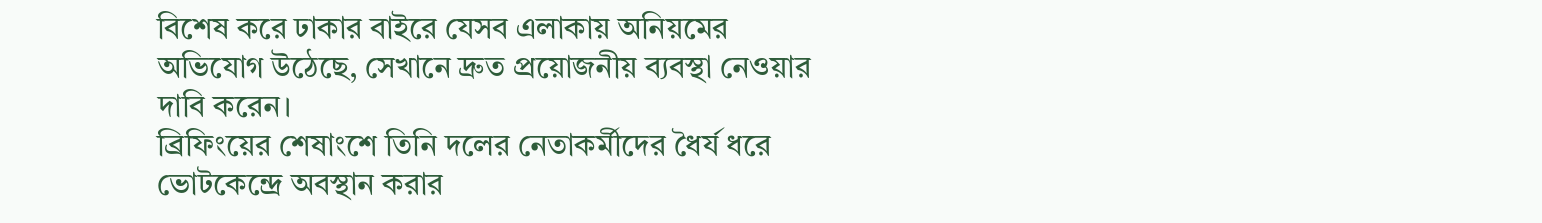বিশেষ করে ঢাকার বাইরে যেসব এলাকায় অনিয়মের অভিযোগ উঠেছে, সেখানে দ্রুত প্রয়োজনীয় ব্যবস্থা নেওয়ার দাবি করেন।
ব্রিফিংয়ের শেষাংশে তিনি দলের নেতাকর্মীদের ধৈর্য ধরে ভোটকেন্দ্রে অবস্থান করার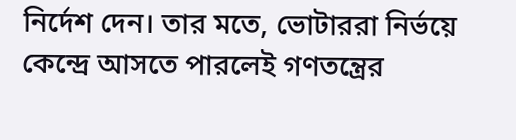নির্দেশ দেন। তার মতে, ভোটাররা নির্ভয়ে কেন্দ্রে আসতে পারলেই গণতন্ত্রের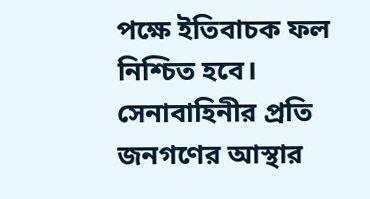পক্ষে ইতিবাচক ফল নিশ্চিত হবে।
সেনাবাহিনীর প্রতি জনগণের আস্থার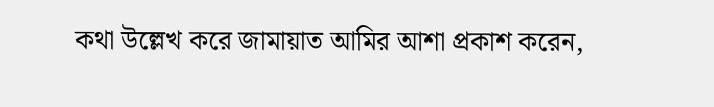কথা উল্লেখ করে জামায়াত আমির আশা প্রকাশ করেন,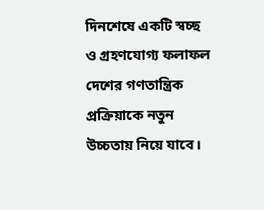দিনশেষে একটি স্বচ্ছ ও গ্রহণযোগ্য ফলাফল দেশের গণতান্ত্রিক প্রক্রিয়াকে নতুন উচ্চতায় নিয়ে যাবে।